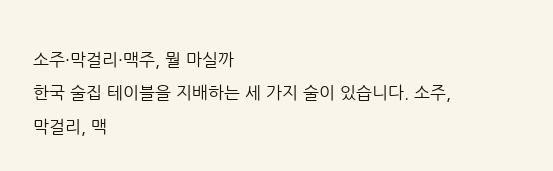소주·막걸리·맥주, 뭘 마실까
한국 술집 테이블을 지배하는 세 가지 술이 있습니다. 소주, 막걸리, 맥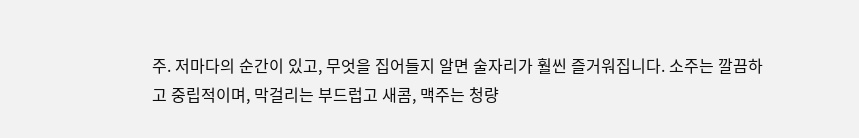주. 저마다의 순간이 있고, 무엇을 집어들지 알면 술자리가 훨씬 즐거워집니다. 소주는 깔끔하고 중립적이며, 막걸리는 부드럽고 새콤, 맥주는 청량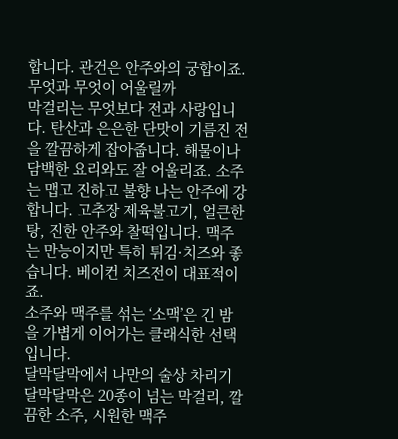합니다. 관건은 안주와의 궁합이죠.
무엇과 무엇이 어울릴까
막걸리는 무엇보다 전과 사랑입니다. 탄산과 은은한 단맛이 기름진 전을 깔끔하게 잡아줍니다. 해물이나 담백한 요리와도 잘 어울리죠. 소주는 맵고 진하고 불향 나는 안주에 강합니다. 고추장 제육불고기, 얼큰한 탕, 진한 안주와 찰떡입니다. 맥주는 만능이지만 특히 튀김·치즈와 좋습니다. 베이컨 치즈전이 대표적이죠.
소주와 맥주를 섞는 ‘소맥’은 긴 밤을 가볍게 이어가는 클래식한 선택입니다.
달막달막에서 나만의 술상 차리기
달막달막은 20종이 넘는 막걸리, 깔끔한 소주, 시원한 맥주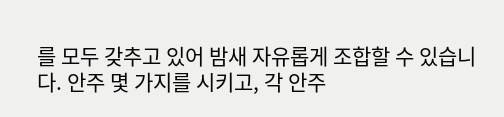를 모두 갖추고 있어 밤새 자유롭게 조합할 수 있습니다. 안주 몇 가지를 시키고, 각 안주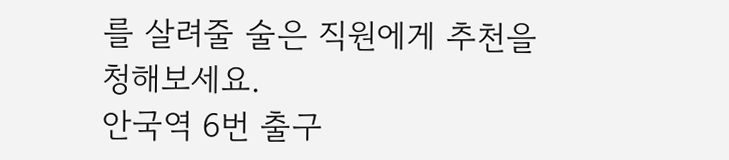를 살려줄 술은 직원에게 추천을 청해보세요.
안국역 6번 출구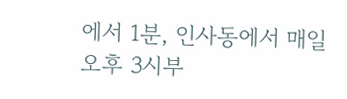에서 1분, 인사동에서 매일 오후 3시부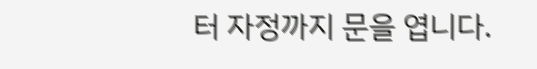터 자정까지 문을 엽니다.